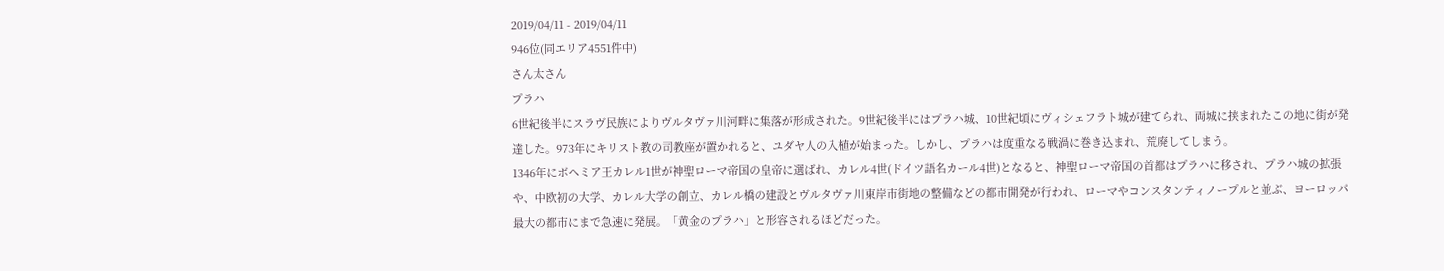2019/04/11 - 2019/04/11
946位(同エリア4551件中)
さん太さん
プラハ
6世紀後半にスラヴ民族によりヴルタヴァ川河畔に集落が形成された。9世紀後半にはプラハ城、10世紀頃にヴィシェフラト城が建てられ、両城に挟まれたこの地に街が発達した。973年にキリスト教の司教座が置かれると、ユダヤ人の入植が始まった。しかし、プラハは度重なる戦渦に巻き込まれ、荒廃してしまう。
1346年にボヘミア王カレル1世が神聖ローマ帝国の皇帝に選ばれ、カレル4世(ドイツ語名カール4世)となると、神聖ローマ帝国の首都はプラハに移され、プラハ城の拡張や、中欧初の大学、カレル大学の創立、カレル橋の建設とヴルタヴァ川東岸市街地の整備などの都市開発が行われ、ローマやコンスタンティノープルと並ぶ、ヨーロッパ最大の都市にまで急速に発展。「黄金のプラハ」と形容されるほどだった。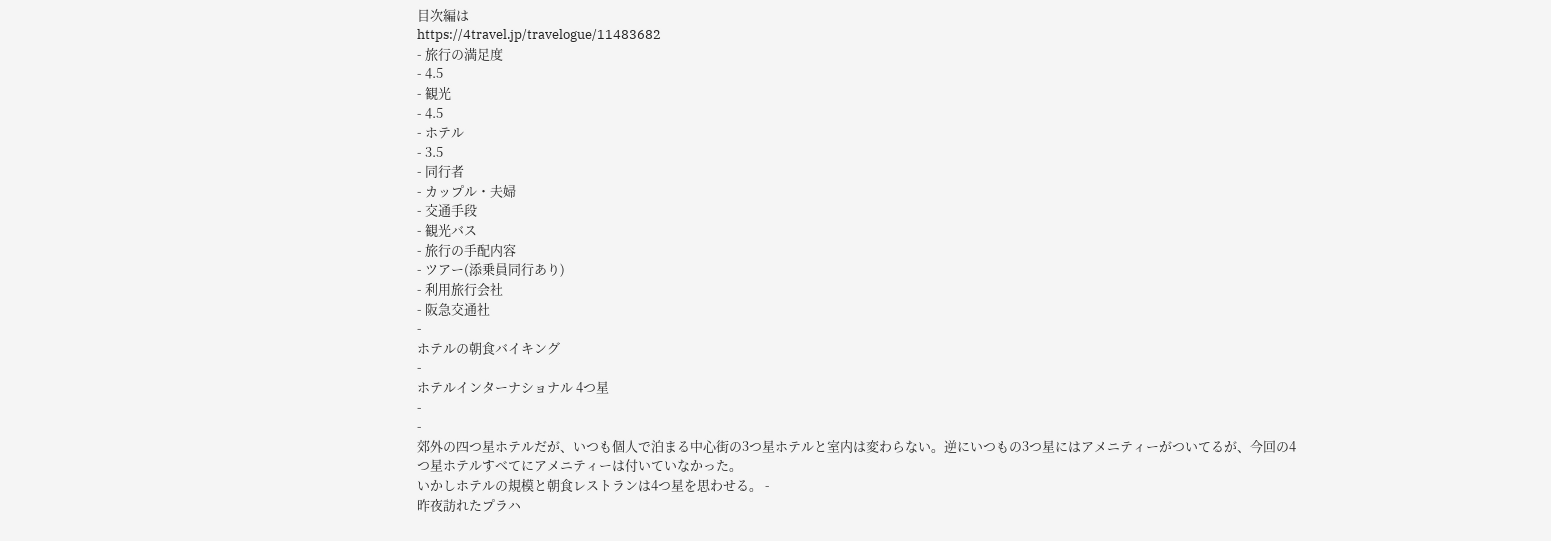目次編は
https://4travel.jp/travelogue/11483682
- 旅行の満足度
- 4.5
- 観光
- 4.5
- ホテル
- 3.5
- 同行者
- カップル・夫婦
- 交通手段
- 観光バス
- 旅行の手配内容
- ツアー(添乗員同行あり)
- 利用旅行会社
- 阪急交通社
-
ホテルの朝食バイキング
-
ホテルインターナショナル 4つ星
-
-
郊外の四つ星ホテルだが、いつも個人で泊まる中心街の3つ星ホテルと室内は変わらない。逆にいつもの3つ星にはアメニティーがついてるが、今回の4つ星ホテルすべてにアメニティーは付いていなかった。
いかしホテルの規模と朝食レストランは4つ星を思わせる。 -
昨夜訪れたプラハ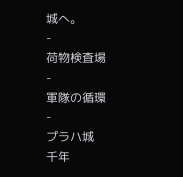城へ。
-
荷物検査場
-
軍隊の循環
-
プラハ城
千年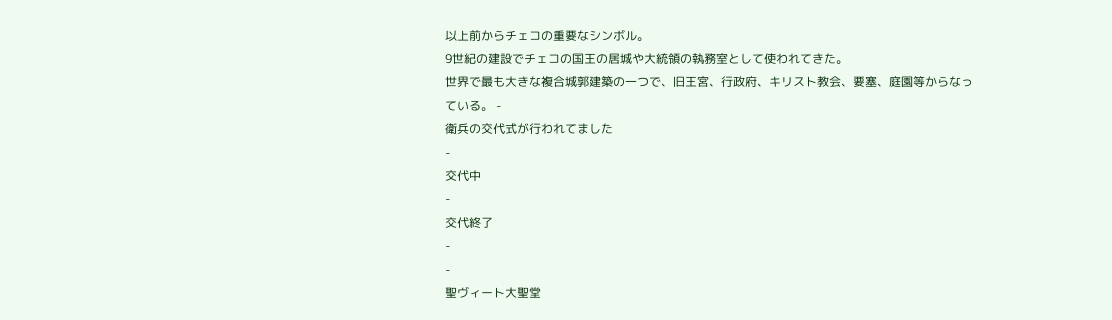以上前からチェコの重要なシンボル。
9世紀の建設でチェコの国王の居城や大統領の執務室として使われてきた。
世界で最も大きな複合城郭建築の一つで、旧王宮、行政府、キリスト教会、要塞、庭園等からなっている。 -
衛兵の交代式が行われてました
-
交代中
-
交代終了
-
-
聖ヴィート大聖堂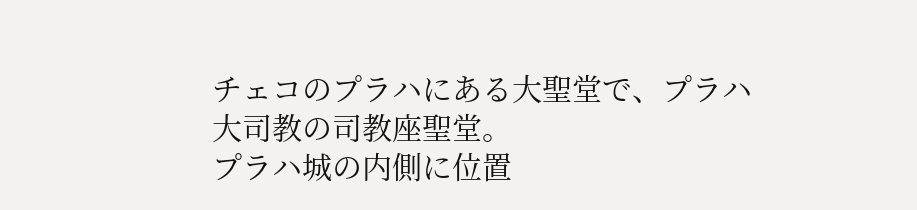チェコのプラハにある大聖堂で、プラハ大司教の司教座聖堂。
プラハ城の内側に位置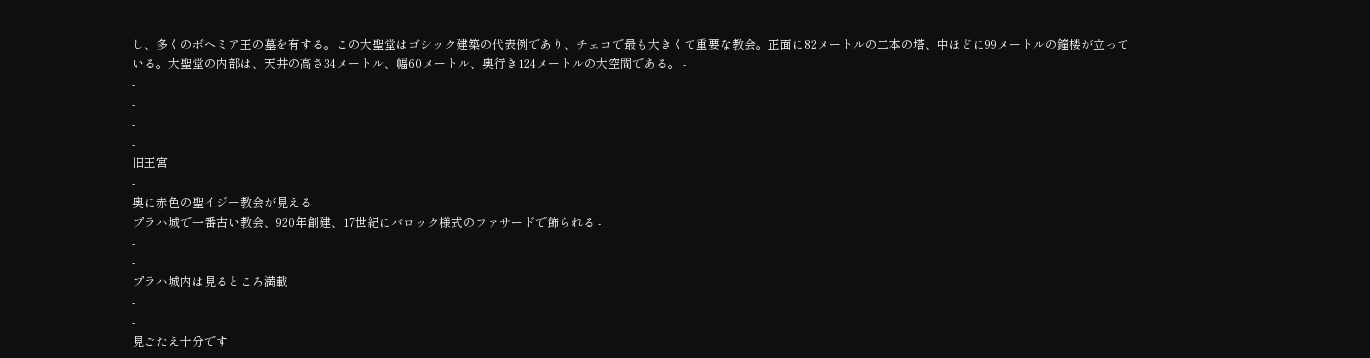し、多くのボヘミア王の墓を有する。この大聖堂はゴシック建築の代表例であり、チェコで最も大きくて重要な教会。正面に82メートルの二本の塔、中ほどに99メートルの鐘楼が立っている。大聖堂の内部は、天井の高さ34メートル、幅60メートル、奥行き124メートルの大空間である。 -
-
-
-
-
旧王宮
-
奥に赤色の聖イジー教会が見える
プラハ城で一番古い教会、920年創建、17世紀にバロック様式のファサードで飾られる -
-
-
プラハ城内は見るところ満載
-
-
見ごたえ十分です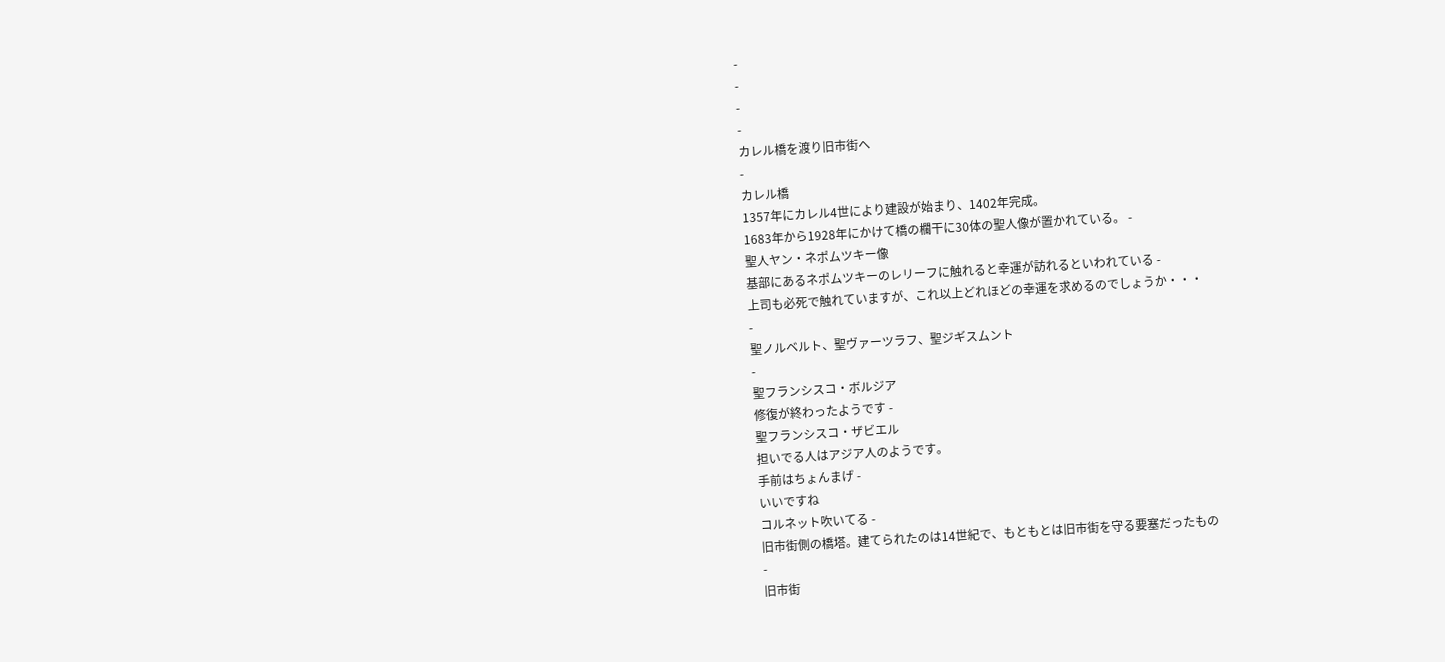-
-
-
-
カレル橋を渡り旧市街へ
-
カレル橋
1357年にカレル4世により建設が始まり、1402年完成。
1683年から1928年にかけて橋の欄干に30体の聖人像が置かれている。 -
聖人ヤン・ネポムツキー像
基部にあるネポムツキーのレリーフに触れると幸運が訪れるといわれている -
上司も必死で触れていますが、これ以上どれほどの幸運を求めるのでしょうか・・・
-
聖ノルベルト、聖ヴァーツラフ、聖ジギスムント
-
聖フランシスコ・ボルジア
修復が終わったようです -
聖フランシスコ・ザビエル
担いでる人はアジア人のようです。
手前はちょんまげ -
いいですね
コルネット吹いてる -
旧市街側の橋塔。建てられたのは14世紀で、もともとは旧市街を守る要塞だったもの
-
旧市街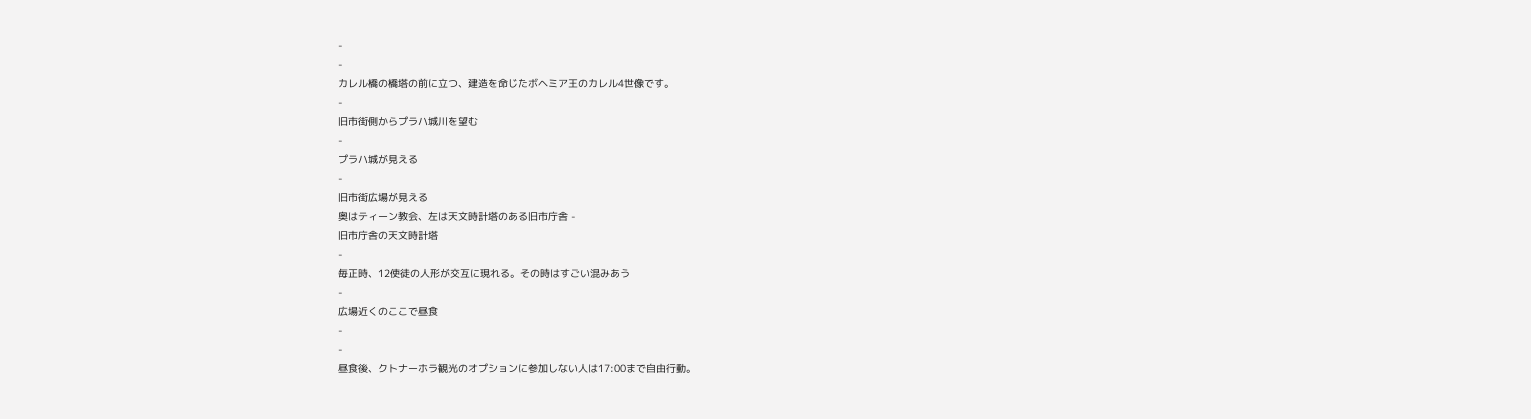-
-
カレル橋の橋塔の前に立つ、建造を命じたボヘミア王のカレル4世像です。
-
旧市街側からプラハ城川を望む
-
プラハ城が見える
-
旧市街広場が見える
奥はティーン教会、左は天文時計塔のある旧市庁舎 -
旧市庁舎の天文時計塔
-
毎正時、12使徒の人形が交互に現れる。その時はすごい混みあう
-
広場近くのここで昼食
-
-
昼食後、クトナーホラ観光のオプションに参加しない人は17:00まで自由行動。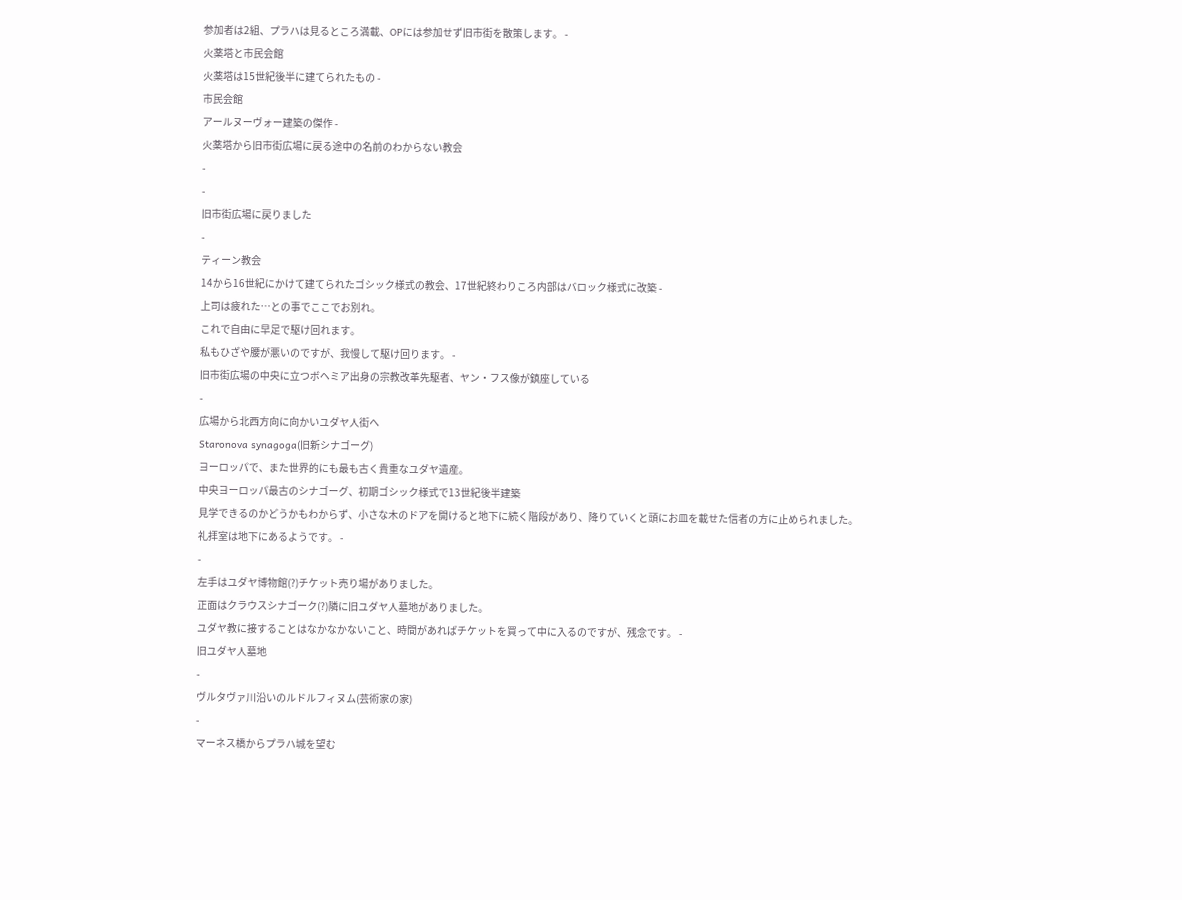参加者は2組、プラハは見るところ満載、OPには参加せず旧市街を散策します。 -
火薬塔と市民会館
火薬塔は15世紀後半に建てられたもの -
市民会館
アールヌーヴォー建築の傑作 -
火薬塔から旧市街広場に戻る途中の名前のわからない教会
-
-
旧市街広場に戻りました
-
ティーン教会
14から16世紀にかけて建てられたゴシック様式の教会、17世紀終わりころ内部はバロック様式に改築 -
上司は疲れた…との事でここでお別れ。
これで自由に早足で駆け回れます。
私もひざや腰が悪いのですが、我慢して駆け回ります。 -
旧市街広場の中央に立つボヘミア出身の宗教改革先駆者、ヤン・フス像が鎮座している
-
広場から北西方向に向かいユダヤ人街へ
Staronova synagoga(旧新シナゴーグ)
ヨーロッパで、また世界的にも最も古く貴重なユダヤ遺産。
中央ヨーロッパ最古のシナゴーグ、初期ゴシック様式で13世紀後半建築
見学できるのかどうかもわからず、小さな木のドアを開けると地下に続く階段があり、降りていくと頭にお皿を載せた信者の方に止められました。
礼拝室は地下にあるようです。 -
-
左手はユダヤ博物館(?)チケット売り場がありました。
正面はクラウスシナゴーク(?)隣に旧ユダヤ人墓地がありました。
ユダヤ教に接することはなかなかないこと、時間があればチケットを買って中に入るのですが、残念です。 -
旧ユダヤ人墓地
-
ヴルタヴァ川沿いのルドルフィヌム(芸術家の家)
-
マーネス橋からプラハ城を望む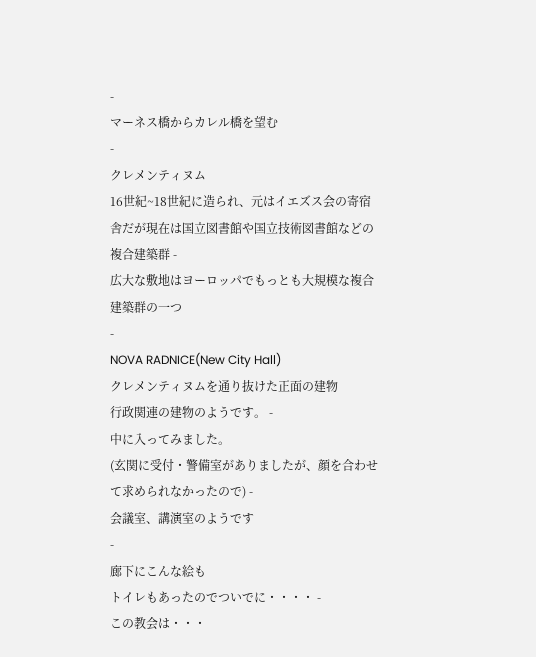-
マーネス橋からカレル橋を望む
-
クレメンティヌム
16世紀~18世紀に造られ、元はイエズス会の寄宿舎だが現在は国立図書館や国立技術図書館などの複合建築群 -
広大な敷地はヨーロッパでもっとも大規模な複合建築群の一つ
-
NOVA RADNICE(New City Hall)
クレメンティヌムを通り抜けた正面の建物
行政関連の建物のようです。 -
中に入ってみました。
(玄関に受付・警備室がありましたが、顔を合わせて求められなかったので) -
会議室、講演室のようです
-
廊下にこんな絵も
トイレもあったのでついでに・・・・ -
この教会は・・・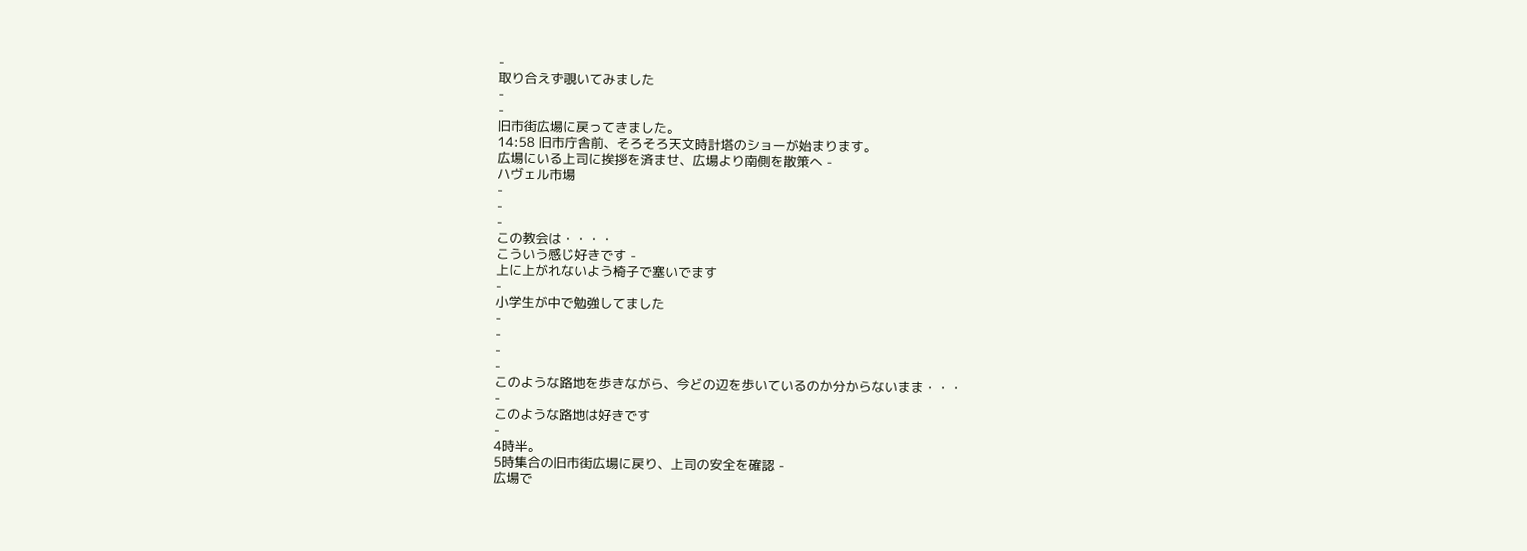-
取り合えず覗いてみました
-
-
旧市街広場に戻ってきました。
14:58 旧市庁舎前、そろそろ天文時計塔のショーが始まります。
広場にいる上司に挨拶を済ませ、広場より南側を散策へ -
ハヴェル市場
-
-
-
この教会は・・・・
こういう感じ好きです -
上に上がれないよう椅子で塞いでます
-
小学生が中で勉強してました
-
-
-
-
このような路地を歩きながら、今どの辺を歩いているのか分からないまま・・・
-
このような路地は好きです
-
4時半。
5時集合の旧市街広場に戻り、上司の安全を確認 -
広場で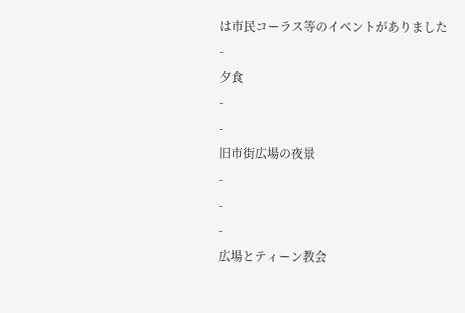は市民コーラス等のイベントがありました
-
夕食
-
-
旧市街広場の夜景
-
-
-
広場とティーン教会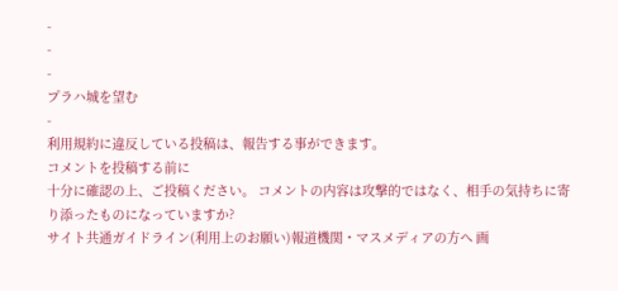-
-
-
プラハ城を望む
-
利用規約に違反している投稿は、報告する事ができます。
コメントを投稿する前に
十分に確認の上、ご投稿ください。 コメントの内容は攻撃的ではなく、相手の気持ちに寄り添ったものになっていますか?
サイト共通ガイドライン(利用上のお願い)報道機関・マスメディアの方へ 画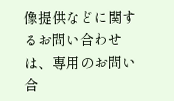像提供などに関するお問い合わせは、専用のお問い合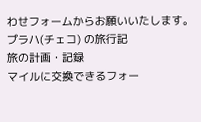わせフォームからお願いいたします。
プラハ(チェコ) の旅行記
旅の計画・記録
マイルに交換できるフォー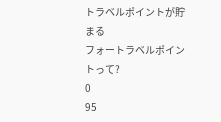トラベルポイントが貯まる
フォートラベルポイントって?
0
95